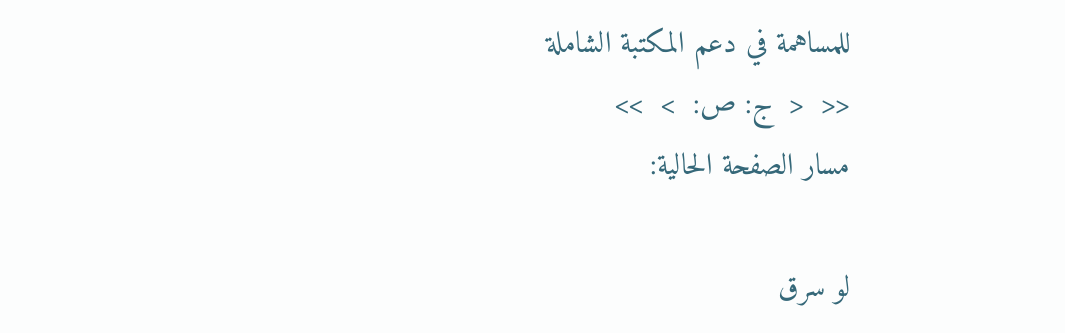للمساهمة في دعم المكتبة الشاملة
<<  <  ج: ص:  >  >>
مسار الصفحة الحالية:

لو سرق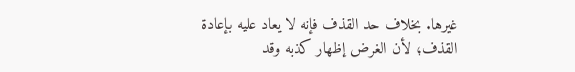غيرها. بخلاف حد القذف فإنه لا يعاد عليه بإعادة القذف؛ لأن الغرض إظهار كذبه وقد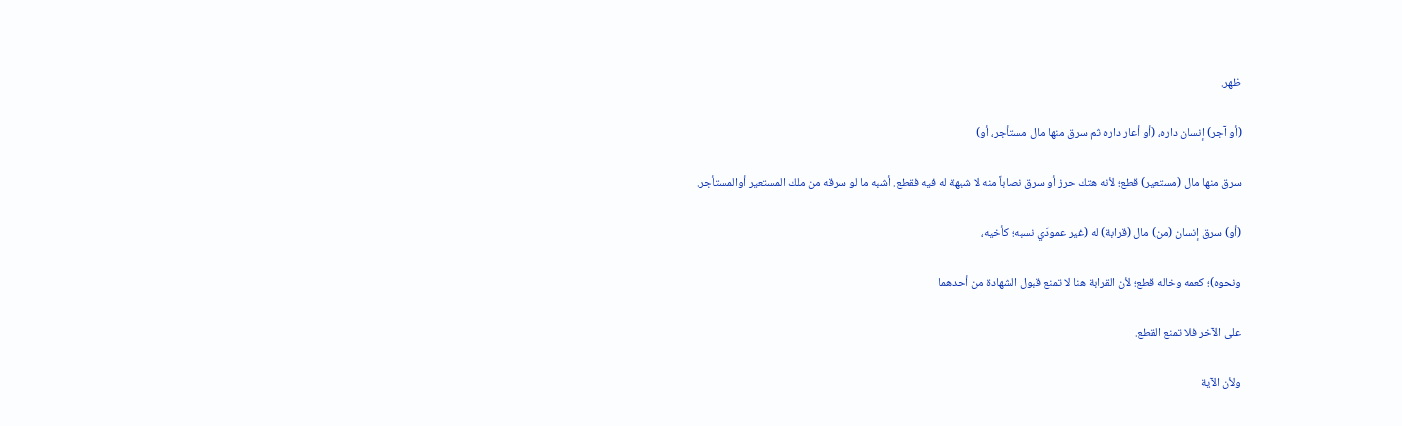ظهر.

(أو آجر) إنسان داره، (أو أعار داره ثم سرق منها مال مستأجر، أو)

سرق منها مال (مستعير) قطع؛ لأنه هتك حرز أو سرق نصاباً منه لا شبهة له فيه فقطع. أشبه ما لو سرقه من ملك المستعير أوالمستأجر.

(أو) سرق إنسان (من) مال (قرابة) له (غير عمودَي نسبه؛ كأخيه،

ونحوه)؛ كعمه وخاله قطع؛ لأن القرابة هنا لا تمنع قبول الشهادة من أحدهما

على الآخر فلا تمنع القطع.

ولأن الآية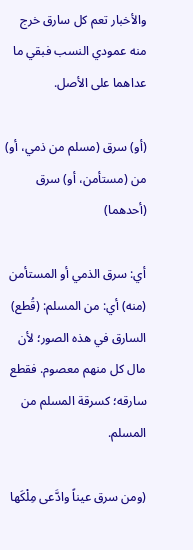والأخبار تعم كل سارق خرج منه عمودي النسب فبقي ما عداهما على الأصل.

(أو) سرق (مسلم من ذمي، أو) من (مستأمن، أو) سرق (أحدهما)

أي: سرق الذمي أو المستأمن (منه) أي: من المسلم: (قُطع) السارق في هذه الصور؛ لأن مال كل منهم معصوم. فقطع سارقه؛ كسرقة المسلم من المسلم.

(ومن سرق عيناً وادَّعى مِلْكَها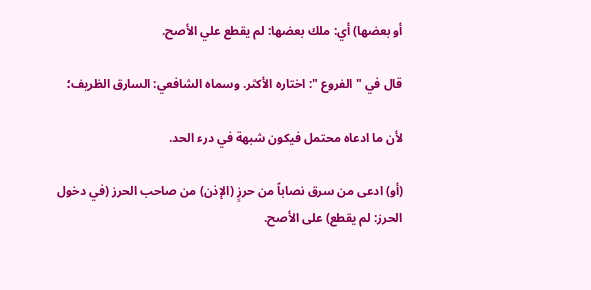أو بعضها) أي: ملك بعضها: لم يقطع علي الأصح.

قال في " الفروع ": اختاره الأكثر. وسماه الشافعي: السارق الظريف؛

لأن ما ادعاه محتمل فيكون شبهة في درء الحد.

(أو) ادعى من سرق نصاباً من حرزٍ (الإذن) من صاحب الحرز (في دخول الحرز: لم يقطع) على الأصح.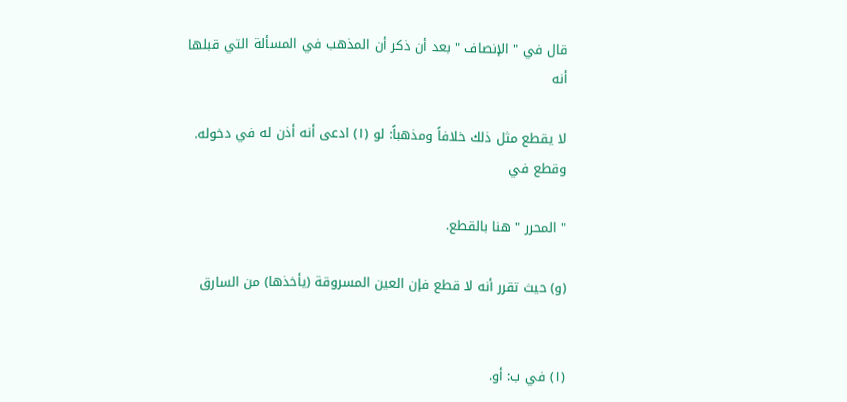قال في " الإنصاف " بعد أن ذكر أن المذهب في المسألة التي قبلها أنه

لا يقطع مثل ذلك خلافاً ومذهباً: لو (١) ادعى أنه أذن له في دخوله. وقطع في

" المحرر " هنا بالقطع.

(و) حيث تقرر أنه لا قطع فإن العين المسروقة (يأخذها) من السارق


(١) في ب: أو.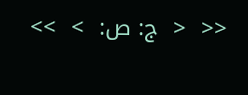<<  <  ج: ص:  >  >>